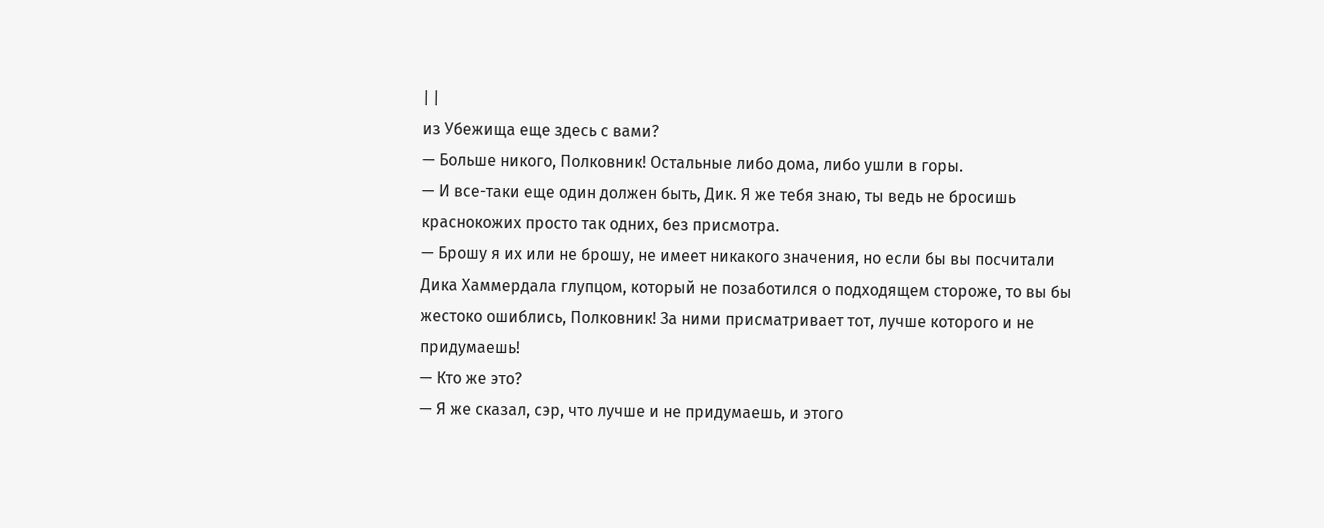| |
из Убежища еще здесь с вами?
— Больше никого, Полковник! Остальные либо дома, либо ушли в горы.
— И все-таки еще один должен быть, Дик. Я же тебя знаю, ты ведь не бросишь
краснокожих просто так одних, без присмотра.
— Брошу я их или не брошу, не имеет никакого значения, но если бы вы посчитали
Дика Хаммердала глупцом, который не позаботился о подходящем стороже, то вы бы
жестоко ошиблись, Полковник! За ними присматривает тот, лучше которого и не
придумаешь!
— Кто же это?
— Я же сказал, сэр, что лучше и не придумаешь, и этого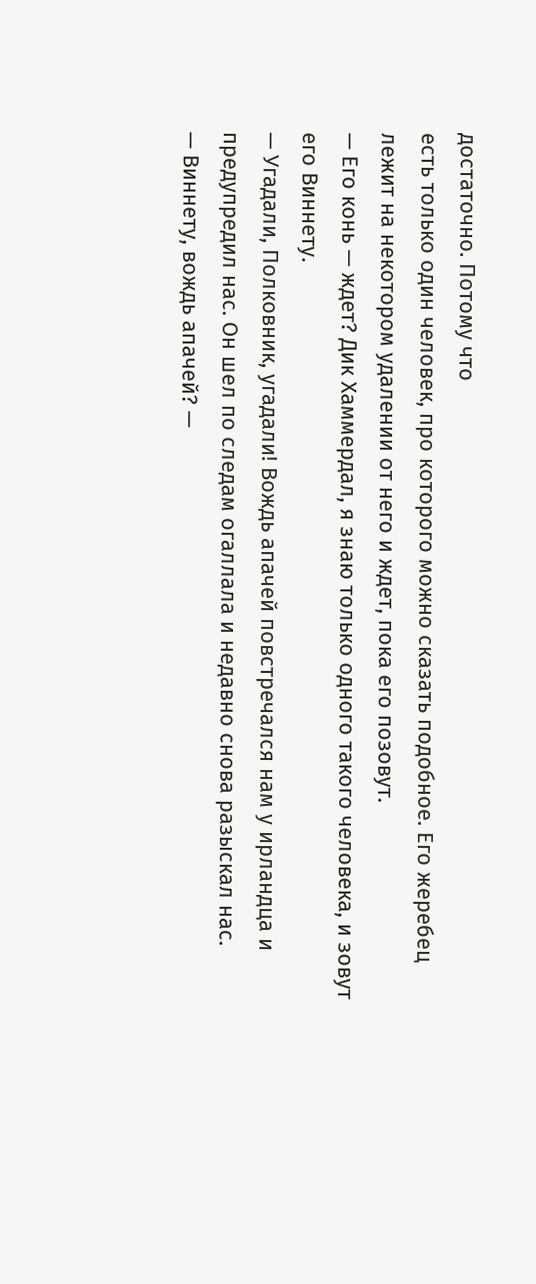достаточно. Потому что
есть только один человек, про которого можно сказать подобное. Его жеребец
лежит на некотором удалении от него и ждет, пока его позовут.
— Его конь — ждет? Дик Хаммердал, я знаю только одного такого человека, и зовут
его Виннету.
— Угадали, Полковник, угадали! Вождь апачей повстречался нам у ирландца и
предупредил нас. Он шел по следам огаллала и недавно снова разыскал нас.
— Виннету, вождь апачей? —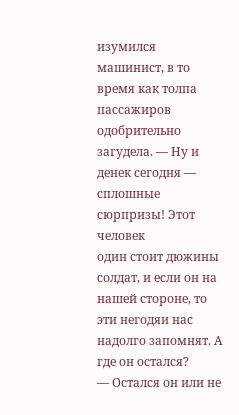изумился машинист, в то время как толпа пассажиров
одобрительно загудела. — Ну и денек сегодня — сплошные сюрпризы! Этот человек
один стоит дюжины солдат, и если он на нашей стороне, то эти негодяи нас
надолго запомнят. А где он остался?
— Остался он или не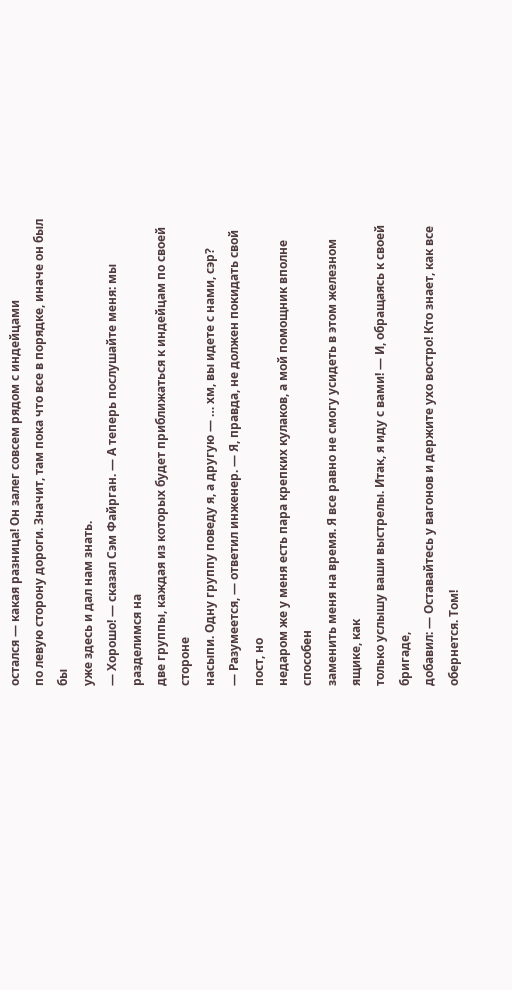остался — какая разница! Он залег совсем рядом с индейцами
по левую сторону дороги. Значит, там пока что все в порядке, иначе он был бы
уже здесь и дал нам знать.
— Хорошо! — сказал Сэм Файрган. — А теперь послушайте меня: мы разделимся на
две группы, каждая из которых будет приближаться к индейцам по своей стороне
насыпи. Одну группу поведу я, а другую — … хм, вы идете с нами, сэр?
— Разумеется, — ответил инженер. — Я, правда, не должен покидать свой пост, но
недаром же у меня есть пара крепких кулаков, а мой помощник вполне способен
заменить меня на время. Я все равно не смогу усидеть в этом железном ящике, как
только услышу ваши выстрелы. Итак, я иду с вами! — И, обращаясь к своей бригаде,
добавил: — Оставайтесь у вагонов и держите ухо востро! Кто знает, как все
обернется. Том!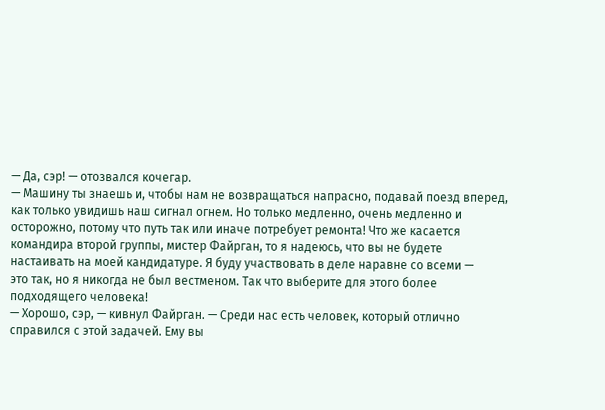— Да, сэр! — отозвался кочегар.
— Машину ты знаешь и, чтобы нам не возвращаться напрасно, подавай поезд вперед,
как только увидишь наш сигнал огнем. Но только медленно, очень медленно и
осторожно, потому что путь так или иначе потребует ремонта! Что же касается
командира второй группы, мистер Файрган, то я надеюсь, что вы не будете
настаивать на моей кандидатуре. Я буду участвовать в деле наравне со всеми —
это так, но я никогда не был вестменом. Так что выберите для этого более
подходящего человека!
— Хорошо, сэр, — кивнул Файрган. — Среди нас есть человек, который отлично
справился с этой задачей. Ему вы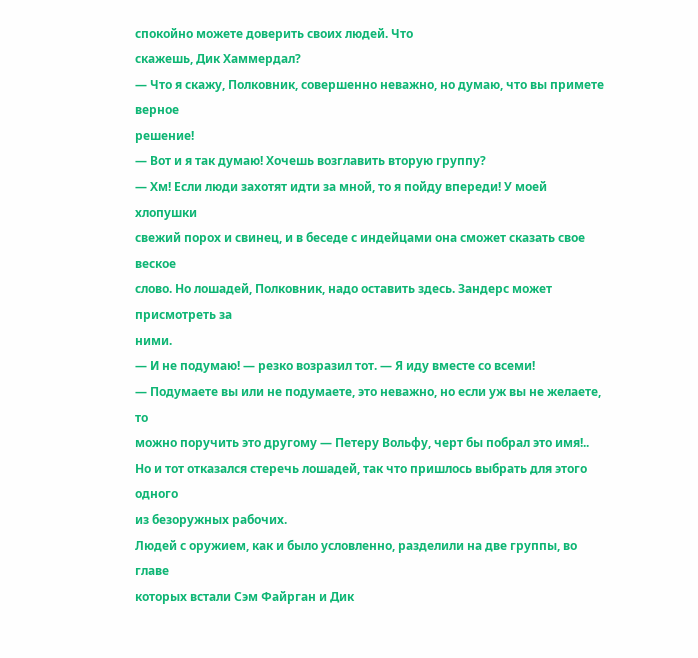спокойно можете доверить своих людей. Что
скажешь, Дик Хаммердал?
— Что я скажу, Полковник, совершенно неважно, но думаю, что вы примете верное
решение!
— Вот и я так думаю! Хочешь возглавить вторую группу?
— Хм! Если люди захотят идти за мной, то я пойду впереди! У моей хлопушки
свежий порох и свинец, и в беседе с индейцами она сможет сказать свое веское
слово. Но лошадей, Полковник, надо оставить здесь. Зандерс может присмотреть за
ними.
— И не подумаю! — резко возразил тот. — Я иду вместе со всеми!
— Подумаете вы или не подумаете, это неважно, но если уж вы не желаете, то
можно поручить это другому — Петеру Вольфу, черт бы побрал это имя!..
Но и тот отказался стеречь лошадей, так что пришлось выбрать для этого одного
из безоружных рабочих.
Людей с оружием, как и было условленно, разделили на две группы, во главе
которых встали Сэм Файрган и Дик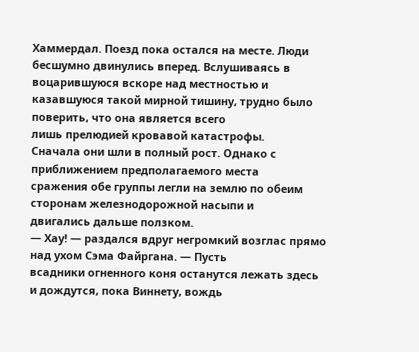Хаммердал. Поезд пока остался на месте. Люди
бесшумно двинулись вперед. Вслушиваясь в воцарившуюся вскоре над местностью и
казавшуюся такой мирной тишину, трудно было поверить, что она является всего
лишь прелюдией кровавой катастрофы.
Сначала они шли в полный рост. Однако с приближением предполагаемого места
сражения обе группы легли на землю по обеим сторонам железнодорожной насыпи и
двигались дальше ползком.
— Хау! — раздался вдруг негромкий возглас прямо над ухом Сэма Файргана. — Пусть
всадники огненного коня останутся лежать здесь и дождутся, пока Виннету, вождь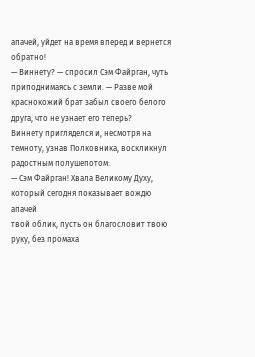апачей, уйдет на время вперед и вернется обратно!
— Виннету? — спросил Сэм Файрган, чуть приподнимаясь с земли. — Разве мой
краснокожий брат забыл своего белого друга, что не узнает его теперь?
Виннету пригляделся и, несмотря на темноту, узнав Полковника, воскликнул
радостным полушепотом:
— Сэм Файрган! Хвала Великому Духу, который сегодня показывает вождю апачей
твой облик, пусть он благословит твою руку, без промаха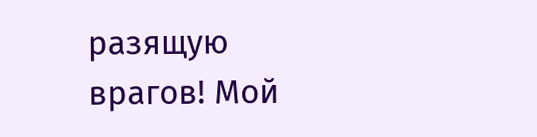разящую врагов! Мой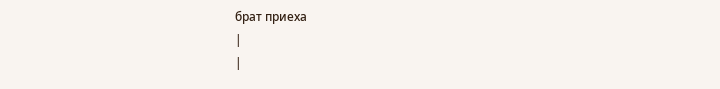брат приеха
|
|